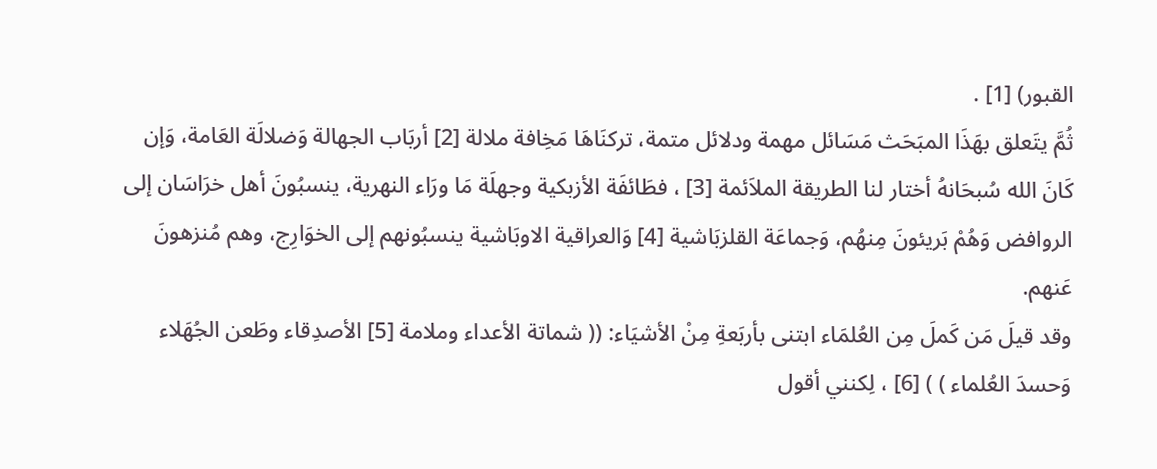القبور) [1] .
ثُمَّ يتَعلق بهَذَا المبَحَث مَسَائل مهمة ودلائل متمة، تركنَاهَا مَخِافة ملالة [2] أربَاب الجهالة وَضلالَة العَامة، وَإن كَانَ الله سُبحَانهُ أختار لنا الطريقة الملاَئمة [3] ، فطَائفَة الأزبكية وجهلَة مَا ورَاء النهرية، ينسبُونَ أهل خرَاسَان إلى الروافض وَهُمْ بَريئونَ مِنهُم، وَجماعَة القلزبَاشية [4] وَالعراقية الاوبَاشية ينسبُونهم إلى الخوَارِج، وهم مُنزهونَ عَنهم.
وقد قيلَ مَن كَملَ مِن العُلمَاء ابتنى بأربَعةِ مِنْ الأشيَاء: (( شماتة الأعداء وملامة [5] الأصدِقاء وطَعن الجُهَلاء وَحسدَ العُلماء ) ) [6] ، لِكنني أقول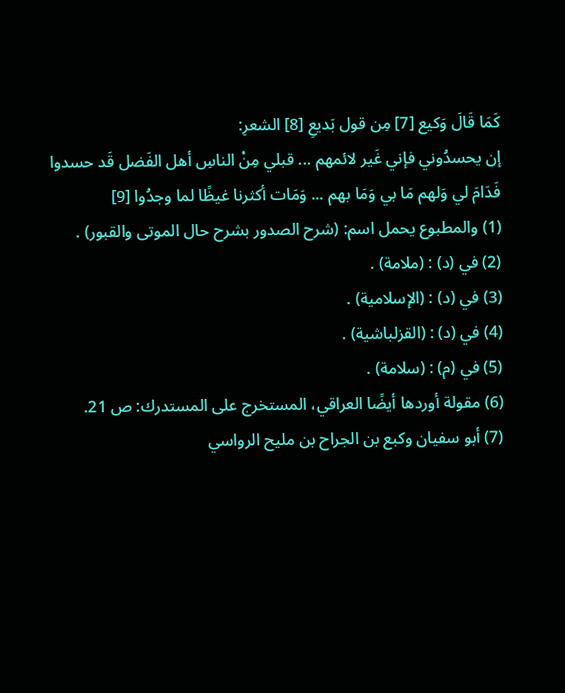كَمَا قَالَ وَكيع [7] مِن قول بَديعِ [8] الشعرِ:
إن يحسدُوني فإني غَير لائمهم ... قبلي مِنْ الناسِ أهل الفَضل قَد حسدوا
فَدَامَ لي وَلهم مَا بي وَمَا بهم ... وَمَات أكثرنا غيظًا لما وجدُوا [9]
(1) والمطبوع يحمل اسم: (شرح الصدور بشرح حال الموتى والقبور) .
(2) في (د) : (ملامة) .
(3) في (د) : (الإسلامية) .
(4) في (د) : (القزلباشية) .
(5) في (م) : (سلامة) .
(6) مقولة أوردها أيضًا العراقي، المستخرج على المستدرك: ص 21.
(7) أبو سفيان وكبع بن الجراح بن مليح الرواسي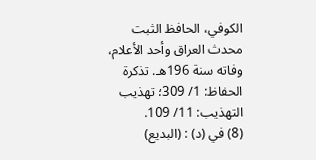الكوفي، الحافظ الثبت محدث العراق وأحد الأعلام، وفاته سنة 196هـ. تذكرة الحفاظ: 1/ 309؛ تهذيب التهذيب: 11/ 109.
(8) في (د) : (البديع)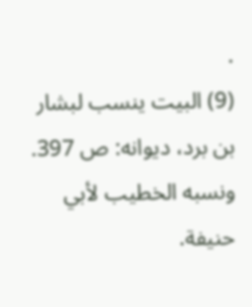.
(9) البيت ينسب لبشار بن برد، ديوانه: ص 397. ونسبه الخطيب لأبي حنيفة.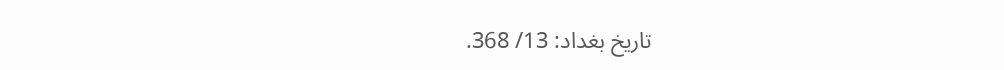تاريخ بغداد: 13/ 368.